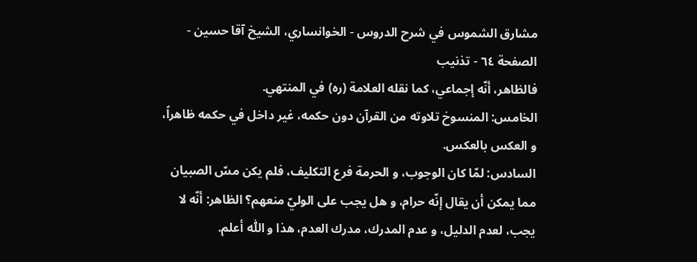مشارق الشموس في شرح الدروس - الخوانساري، الشيخ آقا حسين - الصفحة ٦٤ - تذنيب
فالظاهر، أنّه إجماعي، كما نقله العلامة (ره) في المنتهي.
الخامس: المنسوخ تلاوته من القرآن دون حكمه، غير داخل في حكمه ظاهراً، و العكس بالعكس.
السادس: لمّا كان الوجوب، و الحرمة فرع التكليف، فلم يكن مسّ الصبيان مما يمكن أن يقال إنّه حرام، و هل يجب على الوليّ منعهم؟ الظاهر: أنّه لا يجب، لعدم الدليل، و عدم المدرك، مدرك العدم، هذا و اللّٰه أعلم.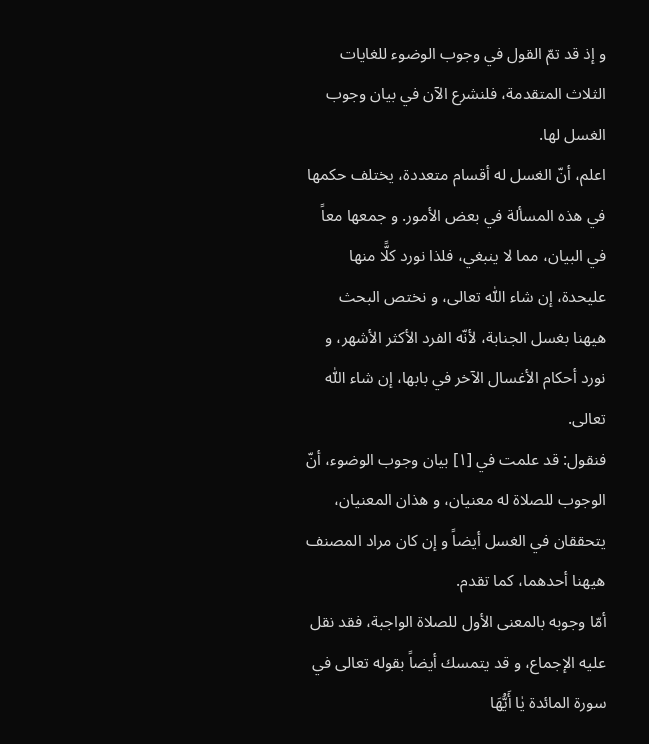و إذ قد تمّ القول في وجوب الوضوء للغايات الثلاث المتقدمة، فلنشرع الآن في بيان وجوب الغسل لها.
اعلم، أنّ الغسل له أقسام متعددة، يختلف حكمها في هذه المسألة في بعض الأمور. و جمعها معاً في البيان، مما لا ينبغي، فلذا نورد كلًّا منها عليحدة، إن شاء اللّٰه تعالى، و نختص البحث هيهنا بغسل الجنابة، لأنّه الفرد الأكثر الأشهر، و نورد أحكام الأغسال الآخر في بابها، إن شاء اللّٰه تعالى.
فنقول: قد علمت في [١] بيان وجوب الوضوء، أنّ الوجوب للصلاة له معنيان، و هذان المعنيان، يتحققان في الغسل أيضاً و إن كان مراد المصنف هيهنا أحدهما، كما تقدم.
أمّا وجوبه بالمعنى الأول للصلاة الواجبة، فقد نقل عليه الإجماع، و قد يتمسك أيضاً بقوله تعالى في سورة المائدة يٰا أَيُّهَا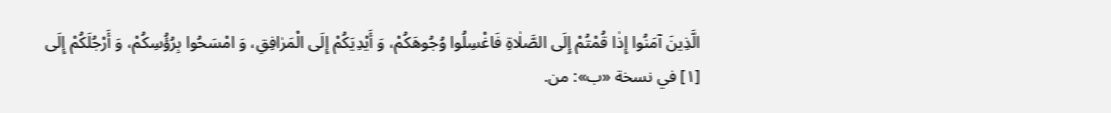الَّذِينَ آمَنُوا إِذٰا قُمْتُمْ إِلَى الصَّلٰاةِ فَاغْسِلُوا وُجُوهَكُمْ، وَ أَيْدِيَكُمْ إِلَى الْمَرٰافِقِ، وَ امْسَحُوا بِرُؤُسِكُمْ، وَ أَرْجُلَكُمْ إِلَى
[١] في نسخة «ب»: من.